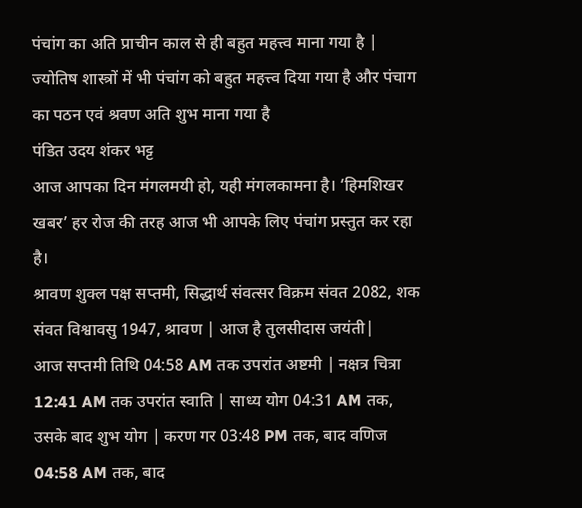पंचांग का अति प्राचीन काल से ही बहुत महत्त्व माना गया है | ज्योतिष शास्त्रों में भी पंचांग को बहुत महत्त्व दिया गया है और पंचाग का पठन एवं श्रवण अति शुभ माना गया है
पंडित उदय शंकर भट्ट
आज आपका दिन मंगलमयी हो, यही मंगलकामना है। ‘हिमशिखर खबर’ हर रोज की तरह आज भी आपके लिए पंचांग प्रस्तुत कर रहा है।
श्रावण शुक्ल पक्ष सप्तमी, सिद्धार्थ संवत्सर विक्रम संवत 2082, शक संवत विश्वावसु 1947, श्रावण | आज है तुलसीदास जयंती|
आज सप्तमी तिथि 04:58 AM तक उपरांत अष्टमी | नक्षत्र चित्रा 12:41 AM तक उपरांत स्वाति | साध्य योग 04:31 AM तक, उसके बाद शुभ योग | करण गर 03:48 PM तक, बाद वणिज 04:58 AM तक, बाद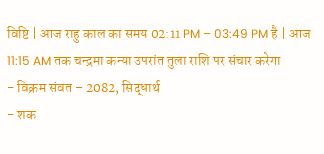विष्टि | आज राहु काल का समय 02:11 PM – 03:49 PM है | आज 11:15 AM तक चन्द्रमा कन्या उपरांत तुला राशि पर संचार करेगा
- विक्रम संवत – 2082, सिद्धार्थ
- शक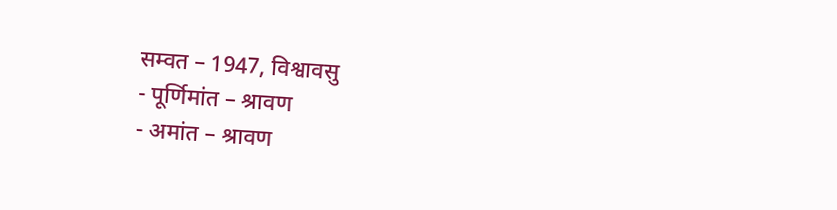सम्वत – 1947, विश्वावसु
- पूर्णिमांत – श्रावण
- अमांत – श्रावण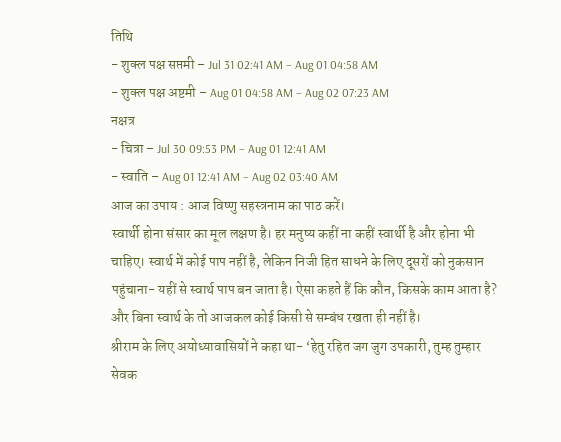तिथि
- शुक्ल पक्ष सप्तमी – Jul 31 02:41 AM – Aug 01 04:58 AM
- शुक्ल पक्ष अष्टमी – Aug 01 04:58 AM – Aug 02 07:23 AM
नक्षत्र
- चित्रा – Jul 30 09:53 PM – Aug 01 12:41 AM
- स्वाति – Aug 01 12:41 AM – Aug 02 03:40 AM
आज का उपाय : आज विष्णु सहस्त्रनाम का पाठ करें।
स्वार्थी होना संसार का मूल लक्षण है। हर मनुष्य कहीं ना कहीं स्वार्थी है और होना भी चाहिए। स्वार्थ में कोई पाप नहीं है, लेकिन निजी हित साधने के लिए दूसरों को नुकसान पहुंचाना- यहीं से स्वार्थ पाप बन जाता है। ऐसा कहते हैं कि कौन, किसके काम आता है? और बिना स्वार्थ के तो आजकल कोई किसी से सम्बंध रखता ही नहीं है।
श्रीराम के लिए अयोध्यावासियों ने कहा था- ‘हेतु रहित जग जुग उपकारी, तुम्ह तुम्हार सेवक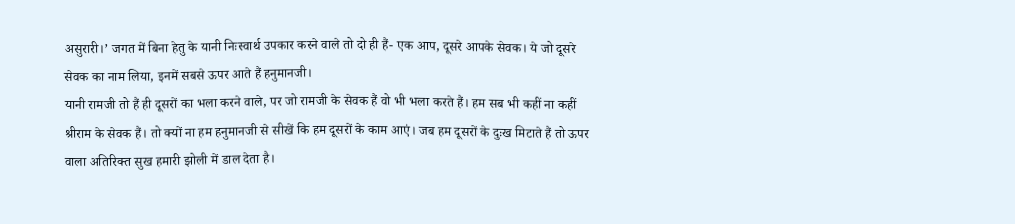असुरारी।’ जगत में बिना हेतु के यानी निःस्वार्थ उपकार करने वाले तो दो ही हैं- एक आप, दूसरे आपके सेवक। ये जो दूसरे सेवक का नाम लिया, इनमें सबसे ऊपर आते हैं हनुमानजी।
यानी रामजी तो हैं ही दूसरों का भला करने वाले, पर जो रामजी के सेवक हैं वो भी भला करते हैं। हम सब भी कहीं ना कहीं श्रीराम के सेवक हैं। तो क्यों ना हम हनुमानजी से सीखें कि हम दूसरों के काम आएं। जब हम दूसरों के दुःख मिटाते हैं तो ऊपर वाला अतिरिक्त सुख हमारी झोली में डाल देता है।